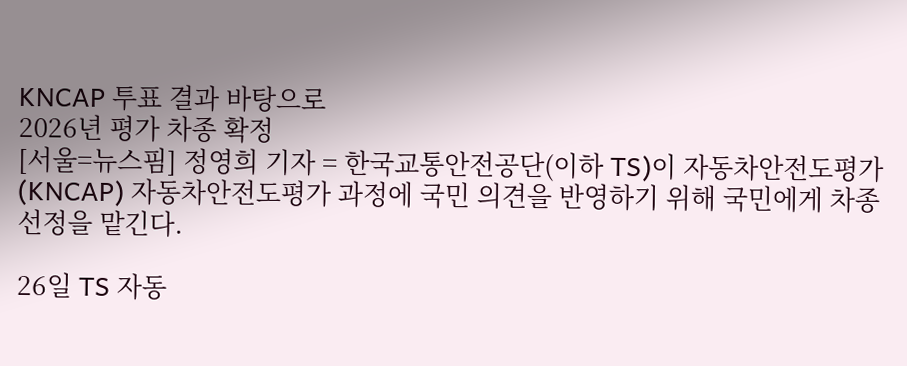KNCAP 투표 결과 바탕으로
2026년 평가 차종 확정
[서울=뉴스핌] 정영희 기자 = 한국교통안전공단(이하 TS)이 자동차안전도평가(KNCAP) 자동차안전도평가 과정에 국민 의견을 반영하기 위해 국민에게 차종 선정을 맡긴다.

26일 TS 자동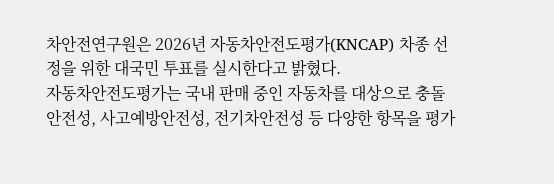차안전연구원은 2026년 자동차안전도평가(KNCAP) 차종 선정을 위한 대국민 투표를 실시한다고 밝혔다.
자동차안전도평가는 국내 판매 중인 자동차를 대상으로 충돌안전성, 사고예방안전성, 전기차안전성 등 다양한 항목을 평가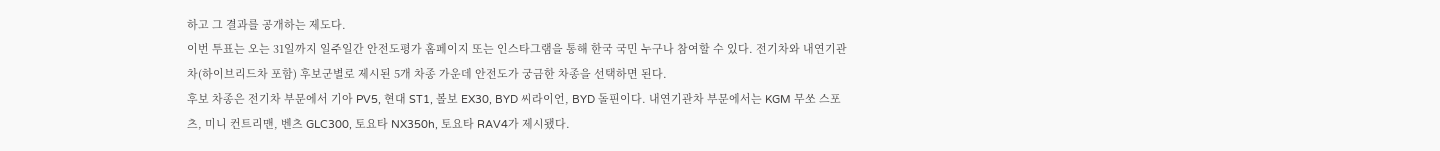하고 그 결과를 공개하는 제도다.
이번 투표는 오는 31일까지 일주일간 안전도평가 홈페이지 또는 인스타그램을 통해 한국 국민 누구나 참여할 수 있다. 전기차와 내연기관차(하이브리드차 포함) 후보군별로 제시된 5개 차종 가운데 안전도가 궁금한 차종을 선택하면 된다.
후보 차종은 전기차 부문에서 기아 PV5, 현대 ST1, 볼보 EX30, BYD 씨라이언, BYD 돌핀이다. 내연기관차 부문에서는 KGM 무쏘 스포츠, 미니 컨트리맨, 벤츠 GLC300, 토요타 NX350h, 토요타 RAV4가 제시됐다.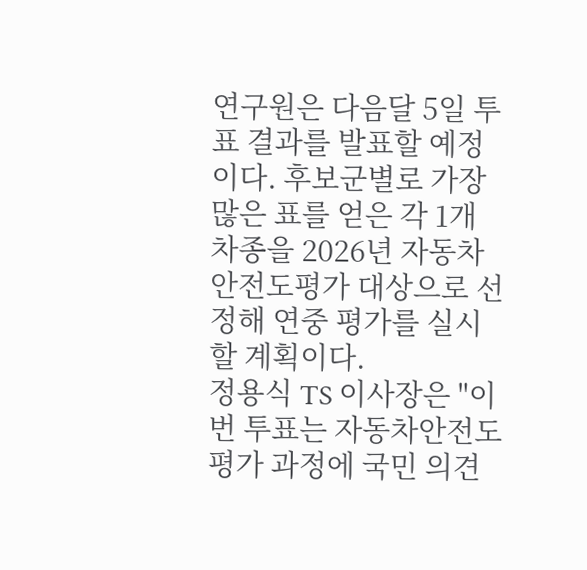연구원은 다음달 5일 투표 결과를 발표할 예정이다. 후보군별로 가장 많은 표를 얻은 각 1개 차종을 2026년 자동차안전도평가 대상으로 선정해 연중 평가를 실시할 계획이다.
정용식 TS 이사장은 "이번 투표는 자동차안전도평가 과정에 국민 의견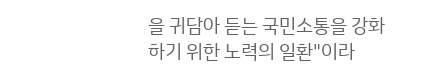을 귀담아 듣는 국민소통을 강화하기 위한 노력의 일환"이라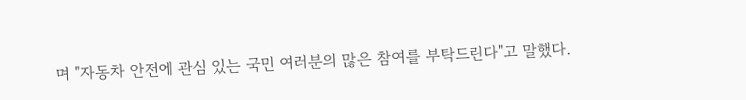며 "자동차 안전에 관심 있는 국민 여러분의 많은 참여를 부탁드린다"고 말했다.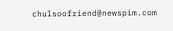chulsoofriend@newspim.com